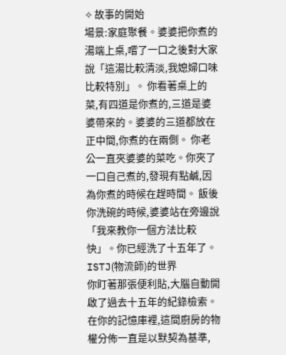✧ 故事的開始
場景:家庭聚餐。婆婆把你煮的湯端上桌,嚐了一口之後對大家說「這湯比較清淡,我媳婦口味比較特別」。 你看著桌上的菜,有四道是你煮的,三道是婆婆帶來的。婆婆的三道都放在正中間,你煮的在兩側。 你老公一直夾婆婆的菜吃。你夾了一口自己煮的,發現有點鹹,因為你煮的時候在趕時間。 飯後你洗碗的時候,婆婆站在旁邊說「我來教你一個方法比較快」。你已經洗了十五年了。
ISTJ(物流師)的世界
你盯著那張便利貼,大腦自動開啟了過去十五年的紀錄檢索。在你的記憶庫裡,這間廚房的物權分佈一直是以默契為基準,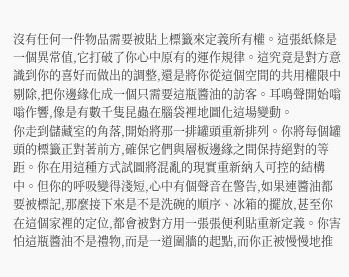沒有任何一件物品需要被貼上標籤來定義所有權。這張紙條是一個異常值,它打破了你心中原有的運作規律。這究竟是對方意識到你的喜好而做出的調整,還是將你從這個空間的共用權限中剔除,把你邊緣化成一個只需要這瓶醬油的訪客。耳鳴聲開始嗡嗡作響,像是有數千隻昆蟲在腦袋裡地圖化這場變動。
你走到儲藏室的角落,開始將那一排罐頭重新排列。你將每個罐頭的標籤正對著前方,確保它們與層板邊緣之間保持絕對的等距。你在用這種方式試圖將混亂的現實重新納入可控的結構中。但你的呼吸變得淺短,心中有個聲音在警告,如果連醬油都要被標記,那麼接下來是不是洗碗的順序、冰箱的擺放,甚至你在這個家裡的定位,都會被對方用一張張便利貼重新定義。你害怕這瓶醬油不是禮物,而是一道圍牆的起點,而你正被慢慢地推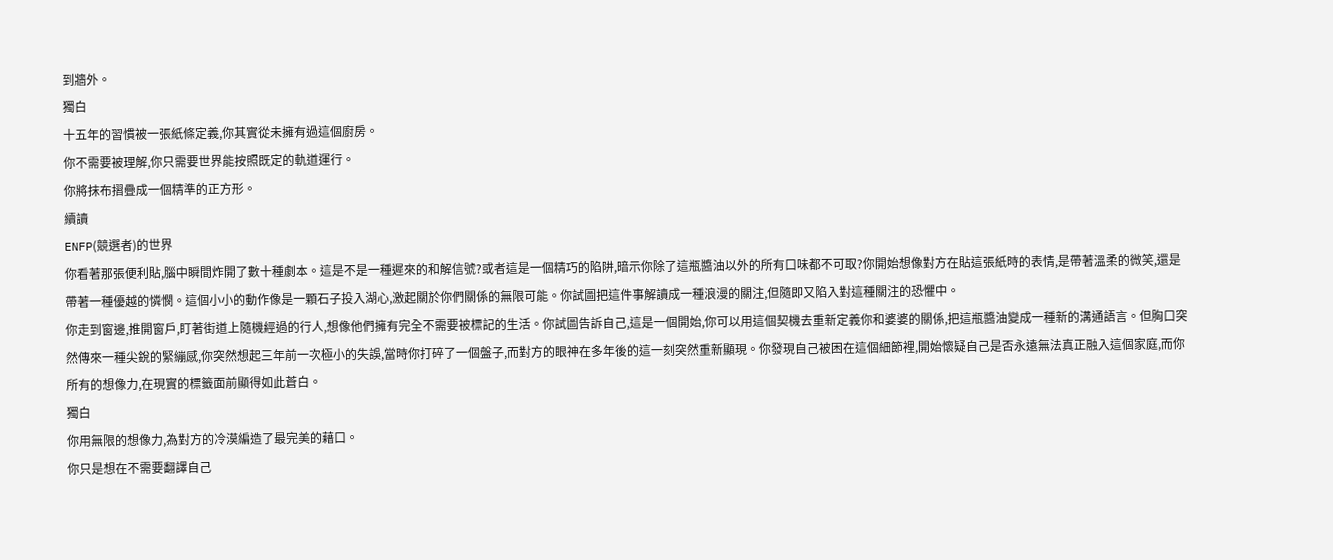到牆外。
獨白
十五年的習慣被一張紙條定義,你其實從未擁有過這個廚房。
你不需要被理解,你只需要世界能按照既定的軌道運行。
你將抹布摺疊成一個精準的正方形。
續讀
ENFP(競選者)的世界
你看著那張便利貼,腦中瞬間炸開了數十種劇本。這是不是一種遲來的和解信號?或者這是一個精巧的陷阱,暗示你除了這瓶醬油以外的所有口味都不可取?你開始想像對方在貼這張紙時的表情,是帶著溫柔的微笑,還是帶著一種優越的憐憫。這個小小的動作像是一顆石子投入湖心,激起關於你們關係的無限可能。你試圖把這件事解讀成一種浪漫的關注,但隨即又陷入對這種關注的恐懼中。
你走到窗邊,推開窗戶,盯著街道上隨機經過的行人,想像他們擁有完全不需要被標記的生活。你試圖告訴自己,這是一個開始,你可以用這個契機去重新定義你和婆婆的關係,把這瓶醬油變成一種新的溝通語言。但胸口突然傳來一種尖銳的緊繃感,你突然想起三年前一次極小的失誤,當時你打碎了一個盤子,而對方的眼神在多年後的這一刻突然重新顯現。你發現自己被困在這個細節裡,開始懷疑自己是否永遠無法真正融入這個家庭,而你所有的想像力,在現實的標籤面前顯得如此蒼白。
獨白
你用無限的想像力,為對方的冷漠編造了最完美的藉口。
你只是想在不需要翻譯自己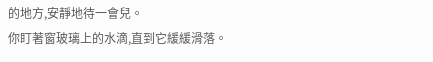的地方,安靜地待一會兒。
你盯著窗玻璃上的水滴,直到它緩緩滑落。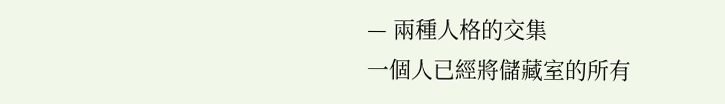— 兩種人格的交集
一個人已經將儲藏室的所有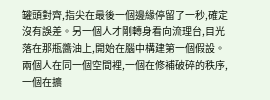罐頭對齊,指尖在最後一個邊緣停留了一秒,確定沒有誤差。另一個人才剛轉身看向流理台,目光落在那瓶醬油上,開始在腦中構建第一個假設。兩個人在同一個空間裡,一個在修補破碎的秩序,一個在擴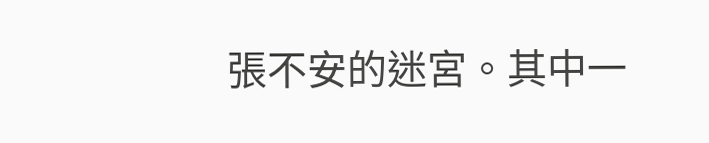張不安的迷宮。其中一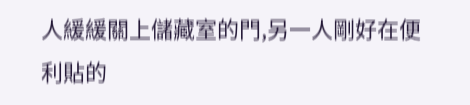人緩緩關上儲藏室的門,另一人剛好在便利貼的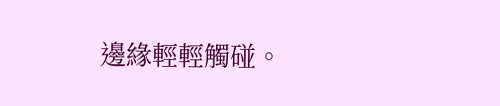邊緣輕輕觸碰。